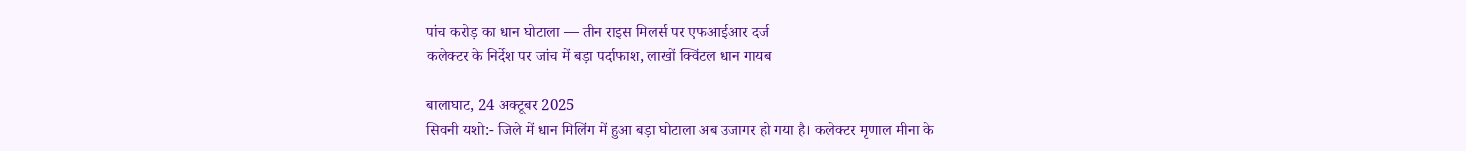पांच करोड़ का धान घोटाला — तीन राइस मिलर्स पर एफआईआर दर्ज
कलेक्टर के निर्देश पर जांच में बड़ा पर्दाफाश, लाखों क्विंटल धान गायब

बालाघाट, 24 अक्टूबर 2025
सिवनी यशो:- जिले में धान मिलिंग में हुआ बड़ा घोटाला अब उजागर हो गया है। कलेक्टर मृणाल मीना के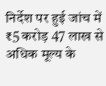निर्देश पर हुई जांच में ₹5 करोड़ 47 लाख से अधिक मूल्य के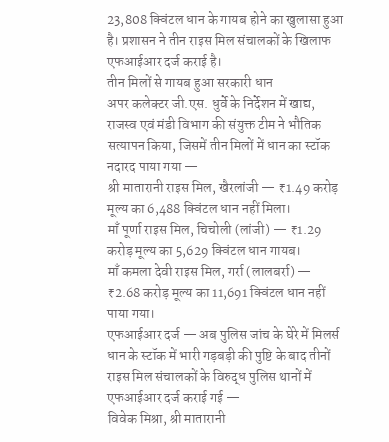23,808 क्विंटल धान के गायब होने का खुलासा हुआ है। प्रशासन ने तीन राइस मिल संचालकों के खिलाफ एफआईआर दर्ज कराई है।
तीन मिलों से गायब हुआ सरकारी धान
अपर कलेक्टर जी.एस. धुर्वे के निर्देशन में खाद्य, राजस्व एवं मंडी विभाग की संयुक्त टीम ने भौतिक सत्यापन किया, जिसमें तीन मिलों में धान का स्टॉक नदारद पाया गया —
श्री मातारानी राइस मिल, खैरलांजी — ₹1.49 करोड़ मूल्य का 6,488 क्विंटल धान नहीं मिला।
माँ पूर्णा राइस मिल, चिचोली (लांजी) — ₹1.29 करोड़ मूल्य का 5,629 क्विंटल धान गायब।
माँ कमला देवी राइस मिल, गर्रा (लालबर्रा) — ₹2.68 करोड़ मूल्य का 11,691 क्विंटल धान नहीं पाया गया।
एफआईआर दर्ज — अब पुलिस जांच के घेरे में मिलर्स
धान के स्टॉक में भारी गड़बड़ी की पुष्टि के बाद तीनों राइस मिल संचालकों के विरुद्ध पुलिस थानों में एफआईआर दर्ज कराई गई —
विवेक मिश्रा, श्री मातारानी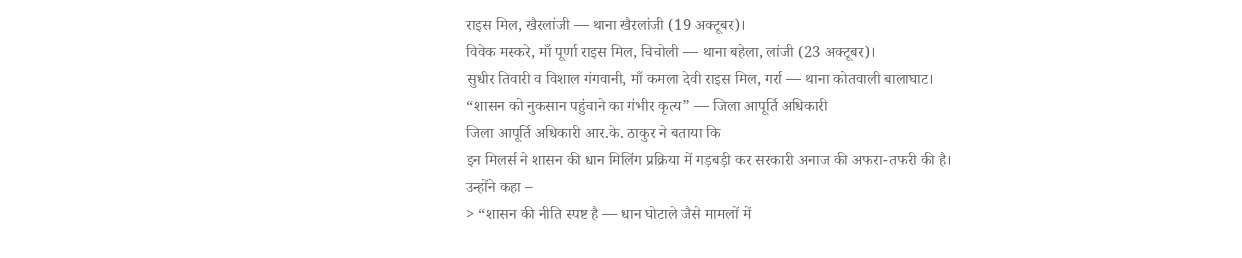राइस मिल, खैरलांजी — थाना खैरलांजी (19 अक्टूबर)।
विवेक मस्करे, माँ पूर्णा राइस मिल, चिचोली — थाना बहेला, लांजी (23 अक्टूबर)।
सुधीर तिवारी व विशाल गंगवानी, माँ कमला देवी राइस मिल, गर्रा — थाना कोतवाली बालाघाट।
“शासन को नुकसान पहुंचाने का गंभीर कृत्य” — जिला आपूर्ति अधिकारी
जिला आपूर्ति अधिकारी आर.के. ठाकुर ने बताया कि
इन मिलर्स ने शासन की धान मिलिंग प्रक्रिया में गड़बड़ी कर सरकारी अनाज की अफरा-तफरी की है।
उन्होंने कहा –
> “शासन की नीति स्पष्ट है — धान घोटाले जैसे मामलों में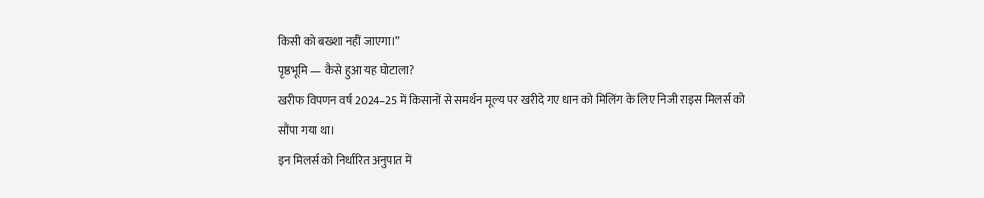किसी को बख्शा नहीं जाएगा।”
पृष्ठभूमि — कैसे हुआ यह घोटाला?
खरीफ विपणन वर्ष 2024–25 में किसानों से समर्थन मूल्य पर खरीदे गए धान को मिलिंग के लिए निजी राइस मिलर्स को सौंपा गया था।
इन मिलर्स को निर्धारित अनुपात में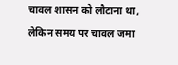चावल शासन को लौटाना था,
लेकिन समय पर चावल जमा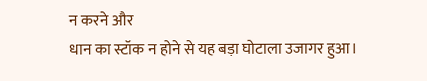न करने और
धान का स्टॉक न होने से यह बड़ा घोटाला उजागर हुआ।